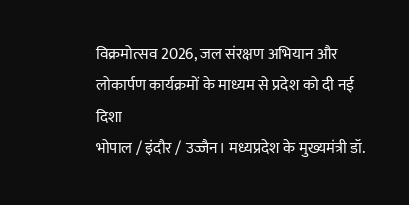विक्रमोत्सव 2026, जल संरक्षण अभियान और लोकार्पण कार्यक्रमों के माध्यम से प्रदेश को दी नई दिशा
भोपाल / इंदौर / उज्जैन। मध्यप्रदेश के मुख्यमंत्री डॉ.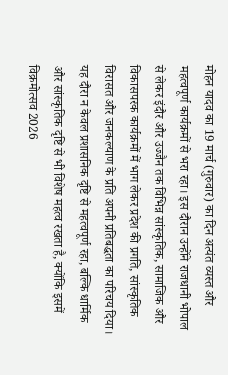मोहन यादव का 19 मार्च (गुरुवार) का दिन अत्यंत व्यस्त और महत्वपूर्ण कार्यक्रमों से भरा रहा। इस दौरान उन्होंने राजधानी भोपाल से लेकर इंदौर और उज्जैन तक विभिन्न सांस्कृतिक, सामाजिक और विकासपरक कार्यक्रमों में भाग लेकर प्रदेश की प्रगति, सांस्कृतिक विरासत और जनकल्याण के प्रति अपनी प्रतिबद्धता का परिचय दिया।
यह दौरा न केवल प्रशासनिक दृष्टि से महत्वपूर्ण रहा, बल्कि धार्मिक और सांस्कृतिक दृष्टि से भी विशेष महत्व रखता है, क्योंकि इसमें विक्रमोत्सव 2026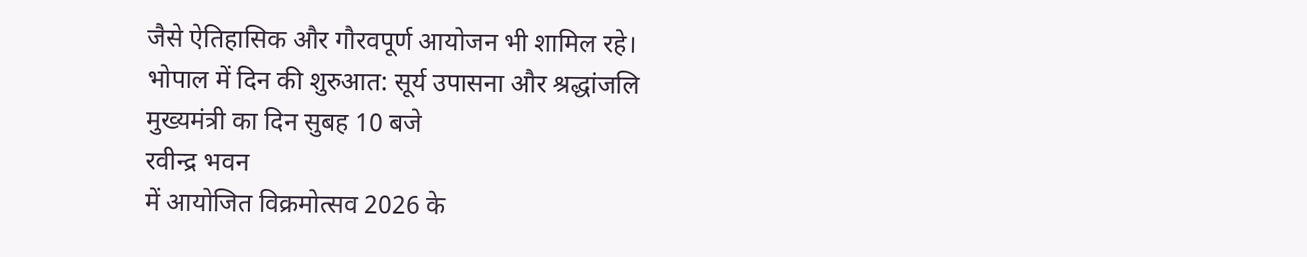जैसे ऐतिहासिक और गौरवपूर्ण आयोजन भी शामिल रहे।
भोपाल में दिन की शुरुआत: सूर्य उपासना और श्रद्धांजलि
मुख्यमंत्री का दिन सुबह 10 बजे
रवीन्द्र भवन
में आयोजित विक्रमोत्सव 2026 के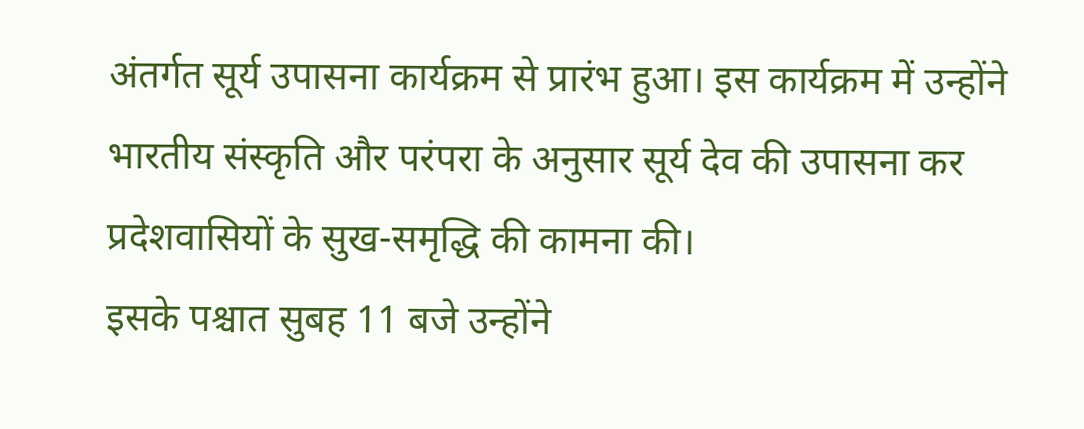अंतर्गत सूर्य उपासना कार्यक्रम से प्रारंभ हुआ। इस कार्यक्रम में उन्होंने भारतीय संस्कृति और परंपरा के अनुसार सूर्य देव की उपासना कर प्रदेशवासियों के सुख-समृद्धि की कामना की।
इसके पश्चात सुबह 11 बजे उन्होंने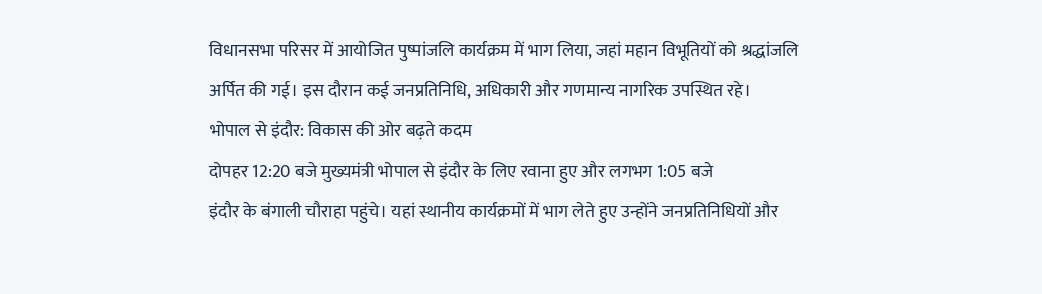विधानसभा परिसर में आयोजित पुष्पांजलि कार्यक्रम में भाग लिया, जहां महान विभूतियों को श्रद्धांजलि अर्पित की गई। इस दौरान कई जनप्रतिनिधि, अधिकारी और गणमान्य नागरिक उपस्थित रहे।
भोपाल से इंदौर: विकास की ओर बढ़ते कदम
दोपहर 12:20 बजे मुख्यमंत्री भोपाल से इंदौर के लिए रवाना हुए और लगभग 1:05 बजे
इंदौर के बंगाली चौराहा पहुंचे। यहां स्थानीय कार्यक्रमों में भाग लेते हुए उन्होंने जनप्रतिनिधियों और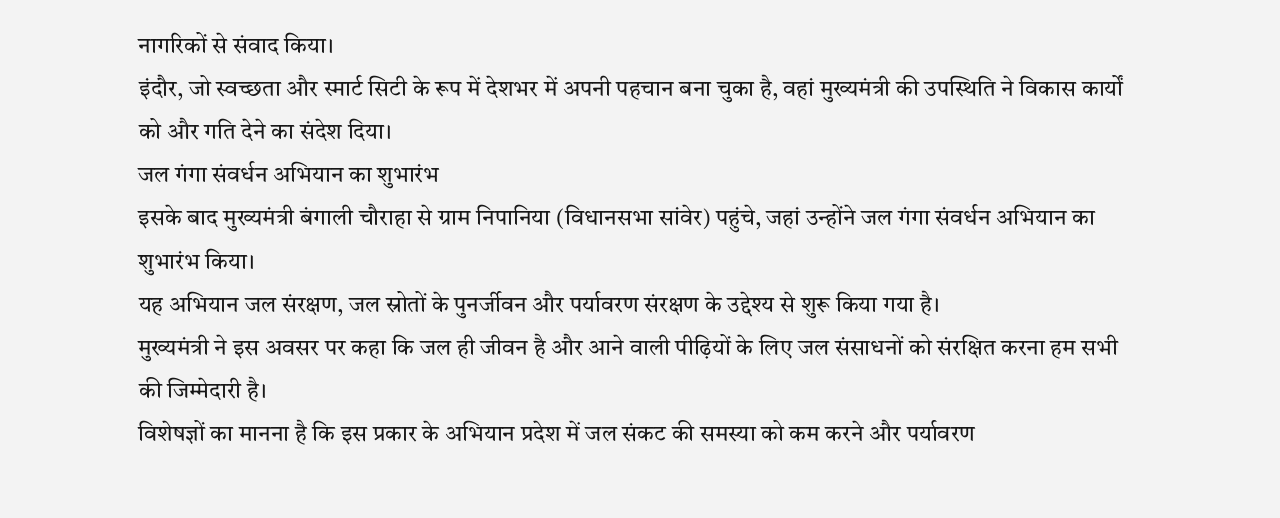नागरिकों से संवाद किया।
इंदौर, जो स्वच्छता और स्मार्ट सिटी के रूप में देशभर में अपनी पहचान बना चुका है, वहां मुख्यमंत्री की उपस्थिति ने विकास कार्यों को और गति देने का संदेश दिया।
जल गंगा संवर्धन अभियान का शुभारंभ
इसके बाद मुख्यमंत्री बंगाली चौराहा से ग्राम निपानिया (विधानसभा सांवेर) पहुंचे, जहां उन्होंने जल गंगा संवर्धन अभियान का शुभारंभ किया।
यह अभियान जल संरक्षण, जल स्रोतों के पुनर्जीवन और पर्यावरण संरक्षण के उद्देश्य से शुरू किया गया है।
मुख्यमंत्री ने इस अवसर पर कहा कि जल ही जीवन है और आने वाली पीढ़ियों के लिए जल संसाधनों को संरक्षित करना हम सभी की जिम्मेदारी है।
विशेषज्ञों का मानना है कि इस प्रकार के अभियान प्रदेश में जल संकट की समस्या को कम करने और पर्यावरण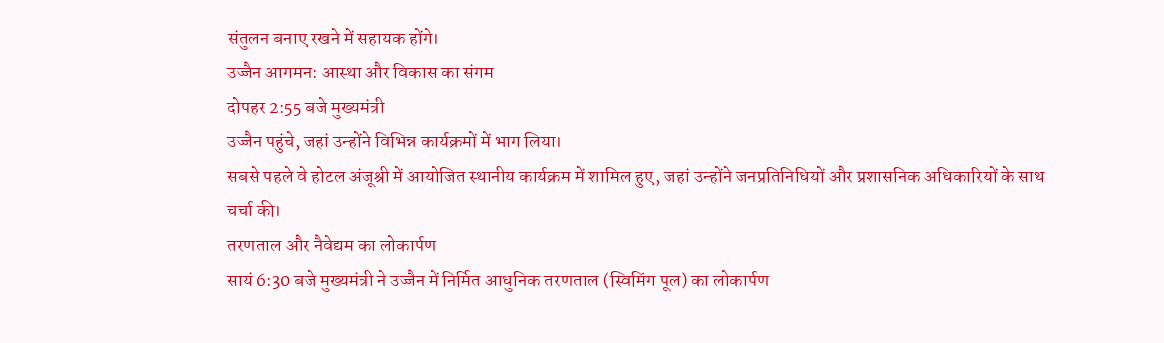संतुलन बनाए रखने में सहायक होंगे।
उज्जैन आगमन: आस्था और विकास का संगम
दोपहर 2:55 बजे मुख्यमंत्री
उज्जैन पहुंचे, जहां उन्होंने विभिन्न कार्यक्रमों में भाग लिया।
सबसे पहले वे होटल अंजूश्री में आयोजित स्थानीय कार्यक्रम में शामिल हुए, जहां उन्होंने जनप्रतिनिधियों और प्रशासनिक अधिकारियों के साथ चर्चा की।
तरणताल और नैवेद्यम का लोकार्पण
सायं 6:30 बजे मुख्यमंत्री ने उज्जैन में निर्मित आधुनिक तरणताल (स्विमिंग पूल) का लोकार्पण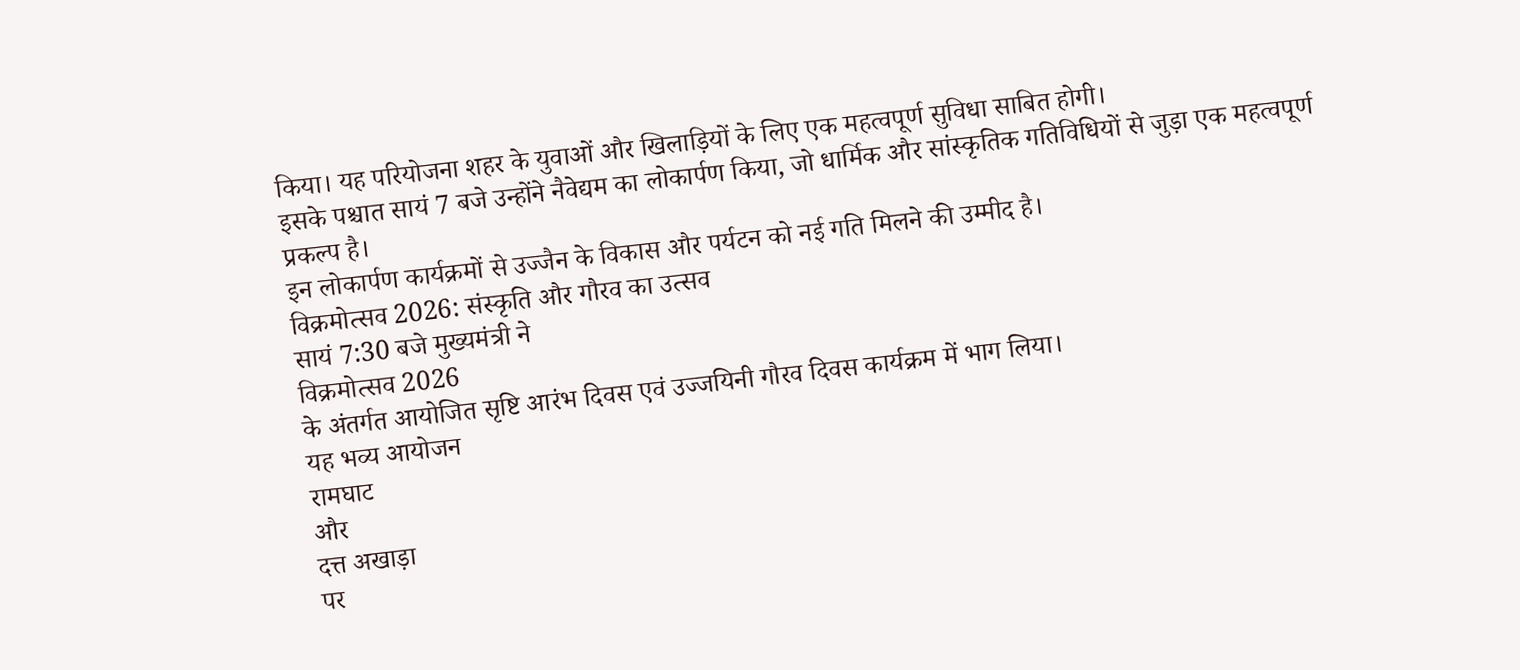किया। यह परियोजना शहर के युवाओं और खिलाड़ियों के लिए एक महत्वपूर्ण सुविधा साबित होगी।
इसके पश्चात सायं 7 बजे उन्होंने नैवेद्यम का लोकार्पण किया, जो धार्मिक और सांस्कृतिक गतिविधियों से जुड़ा एक महत्वपूर्ण प्रकल्प है।
इन लोकार्पण कार्यक्रमों से उज्जैन के विकास और पर्यटन को नई गति मिलने की उम्मीद है।
विक्रमोत्सव 2026: संस्कृति और गौरव का उत्सव
सायं 7:30 बजे मुख्यमंत्री ने
विक्रमोत्सव 2026
के अंतर्गत आयोजित सृष्टि आरंभ दिवस एवं उज्जयिनी गौरव दिवस कार्यक्रम में भाग लिया।
यह भव्य आयोजन
रामघाट
और
दत्त अखाड़ा
पर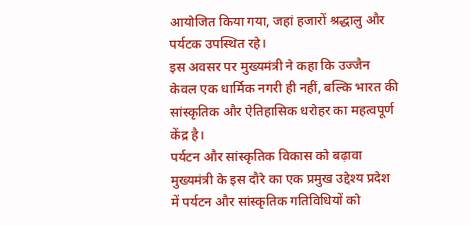आयोजित किया गया, जहां हजारों श्रद्धालु और पर्यटक उपस्थित रहे।
इस अवसर पर मुख्यमंत्री ने कहा कि उज्जैन केवल एक धार्मिक नगरी ही नहीं, बल्कि भारत की सांस्कृतिक और ऐतिहासिक धरोहर का महत्वपूर्ण केंद्र है।
पर्यटन और सांस्कृतिक विकास को बढ़ावा
मुख्यमंत्री के इस दौरे का एक प्रमुख उद्देश्य प्रदेश में पर्यटन और सांस्कृतिक गतिविधियों को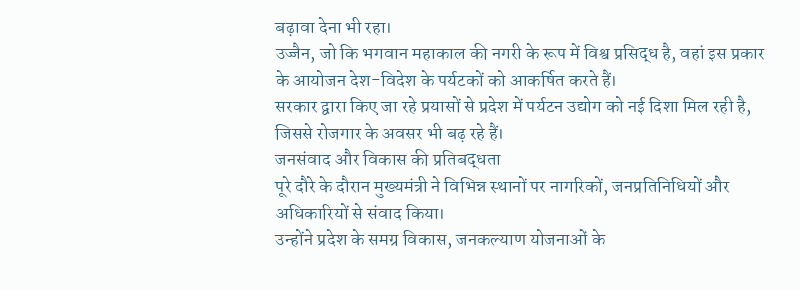बढ़ावा देना भी रहा।
उज्जैन, जो कि भगवान महाकाल की नगरी के रूप में विश्व प्रसिद्ध है, वहां इस प्रकार के आयोजन देश-विदेश के पर्यटकों को आकर्षित करते हैं।
सरकार द्वारा किए जा रहे प्रयासों से प्रदेश में पर्यटन उद्योग को नई दिशा मिल रही है, जिससे रोजगार के अवसर भी बढ़ रहे हैं।
जनसंवाद और विकास की प्रतिबद्धता
पूरे दौरे के दौरान मुख्यमंत्री ने विभिन्न स्थानों पर नागरिकों, जनप्रतिनिधियों और अधिकारियों से संवाद किया।
उन्होंने प्रदेश के समग्र विकास, जनकल्याण योजनाओं के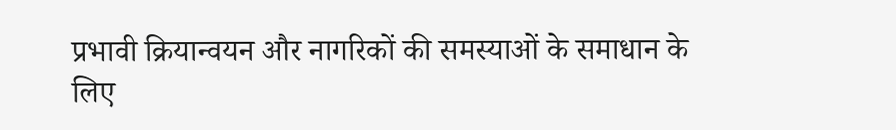प्रभावी क्रियान्वयन और नागरिकों की समस्याओं के समाधान के लिए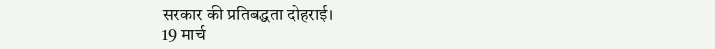सरकार की प्रतिबद्धता दोहराई।
19 मार्च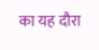का यह दौरा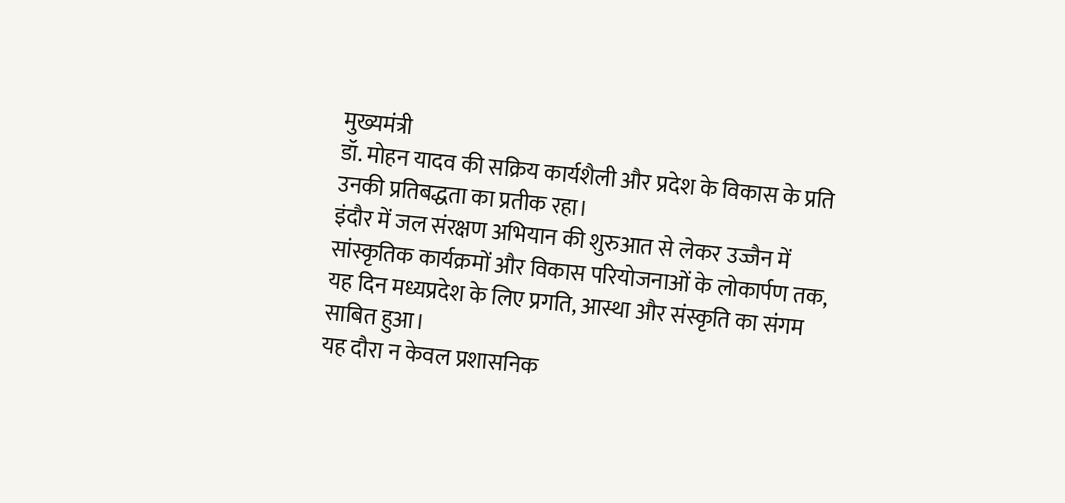मुख्यमंत्री
डॉ. मोहन यादव की सक्रिय कार्यशैली और प्रदेश के विकास के प्रति उनकी प्रतिबद्धता का प्रतीक रहा।
इंदौर में जल संरक्षण अभियान की शुरुआत से लेकर उज्जैन में सांस्कृतिक कार्यक्रमों और विकास परियोजनाओं के लोकार्पण तक, यह दिन मध्यप्रदेश के लिए प्रगति, आस्था और संस्कृति का संगम साबित हुआ।
यह दौरा न केवल प्रशासनिक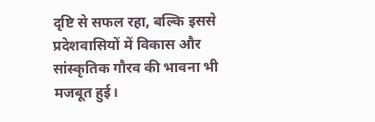दृष्टि से सफल रहा, बल्कि इससे प्रदेशवासियों में विकास और सांस्कृतिक गौरव की भावना भी मजबूत हुई।